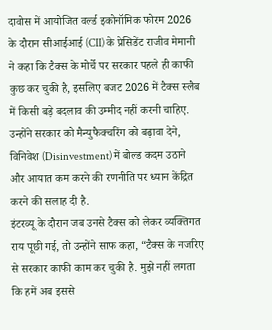दावोस में आयोजित वर्ल्ड इकोनॉमिक फोरम 2026 के दौरान सीआईआई (CII) के प्रेसिडेंट राजीव मेमानी ने कहा कि टैक्स के मोर्चे पर सरकार पहले ही काफी कुछ कर चुकी है, इसलिए बजट 2026 में टैक्स स्लैब में किसी बड़े बदलाव की उम्मीद नहीं करनी चाहिए. उन्होंने सरकार को मैन्युफैक्चरिंग को बढ़ावा देने, विनिवेश (Disinvestment) में बोल्ड कदम उठाने और आयात कम करने की रणनीति पर ध्यान केंद्रित करने की सलाह दी है.
इंटरव्यू के दौरान जब उनसे टैक्स को लेकर व्यक्तिगत राय पूछी गई, तो उन्होंने साफ कहा, “टैक्स के नजरिए से सरकार काफी काम कर चुकी है. मुझे नहीं लगता कि हमें अब इससे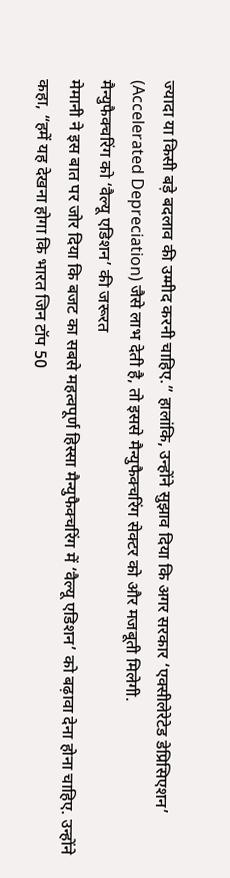ज्यादा या किसी बड़े बदलाव की उम्मीद करनी चाहिए.” हालांकि, उन्होंने सुझाव दिया कि अगर सरकार ‘एक्सीलेरेटेड डेप्रिसिएशन’ (Accelerated Depreciation) जैसे लाभ देती है, तो इससे मैन्युफैक्चरिंग सेक्टर को और मजबूती मिलेगी.
मैन्युफैक्चरिंग को ‘वैल्यू एडिशन’ की जरूरत
मेमानी ने इस बात पर जोर दिया कि बजट का सबसे महत्वपूर्ण हिस्सा मैन्युफैक्चरिंग में ‘वैल्यू एडिशन’ को बढ़ावा देना होना चाहिए. उन्होंने कहा, “हमें यह देखना होगा कि भारत जिन टॉप 50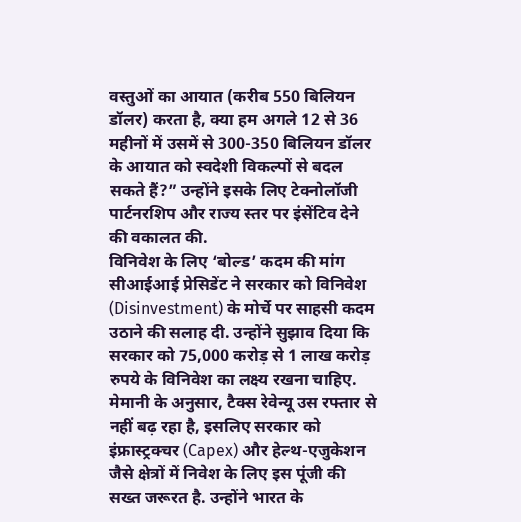वस्तुओं का आयात (करीब 550 बिलियन डॉलर) करता है, क्या हम अगले 12 से 36 महीनों में उसमें से 300-350 बिलियन डॉलर के आयात को स्वदेशी विकल्पों से बदल सकते हैं?” उन्होंने इसके लिए टेक्नोलॉजी पार्टनरशिप और राज्य स्तर पर इंसेंटिव देने की वकालत की.
विनिवेश के लिए ‘बोल्ड’ कदम की मांग
सीआईआई प्रेसिडेंट ने सरकार को विनिवेश (Disinvestment) के मोर्चे पर साहसी कदम उठाने की सलाह दी. उन्होंने सुझाव दिया कि सरकार को 75,000 करोड़ से 1 लाख करोड़ रुपये के विनिवेश का लक्ष्य रखना चाहिए. मेमानी के अनुसार, टैक्स रेवेन्यू उस रफ्तार से नहीं बढ़ रहा है, इसलिए सरकार को इंफ्रास्ट्रक्चर (Capex) और हेल्थ-एजुकेशन जैसे क्षेत्रों में निवेश के लिए इस पूंजी की सख्त जरूरत है. उन्होंने भारत के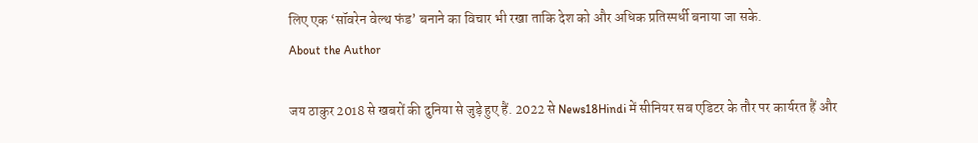लिए एक ‘सॉवरेन वेल्थ फंड’ बनाने का विचार भी रखा ताकि देश को और अधिक प्रतिस्पर्धी बनाया जा सके.
About the Author

जय ठाकुर 2018 से खबरों की दुनिया से जुड़े हुए हैं. 2022 से News18Hindi में सीनियर सब एडिटर के तौर पर कार्यरत हैं और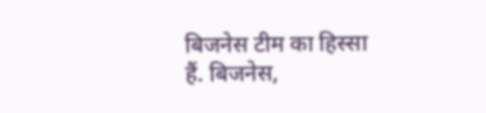बिजनेस टीम का हिस्सा हैं. बिजनेस,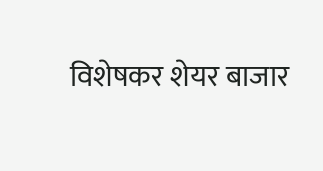विशेषकर शेयर बाजार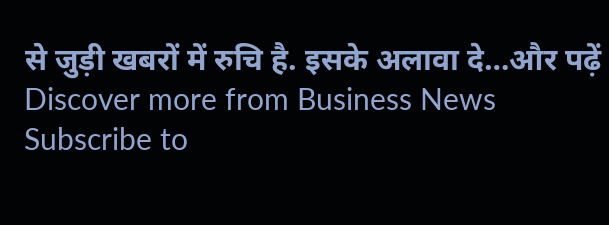से जुड़ी खबरों में रुचि है. इसके अलावा दे…और पढ़ें
Discover more from Business News
Subscribe to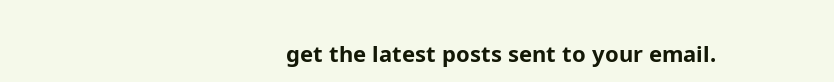get the latest posts sent to your email.